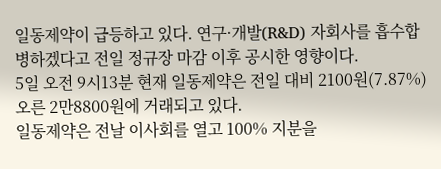일동제약이 급등하고 있다. 연구·개발(R&D) 자회사를 흡수합병하겠다고 전일 정규장 마감 이후 공시한 영향이다.
5일 오전 9시13분 현재 일동제약은 전일 대비 2100원(7.87%) 오른 2만8800원에 거래되고 있다.
일동제약은 전날 이사회를 열고 100% 지분을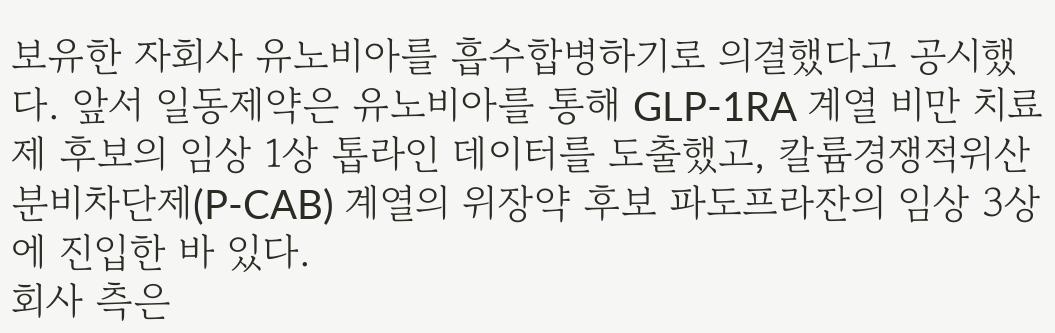보유한 자회사 유노비아를 흡수합병하기로 의결했다고 공시했다. 앞서 일동제약은 유노비아를 통해 GLP-1RA 계열 비만 치료제 후보의 임상 1상 톱라인 데이터를 도출했고, 칼륨경쟁적위산분비차단제(P-CAB) 계열의 위장약 후보 파도프라잔의 임상 3상에 진입한 바 있다.
회사 측은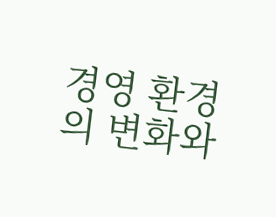경영 환경의 변화와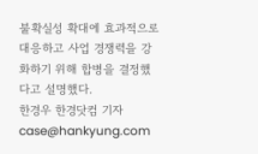불확실성 확대에 효과적으로 대응하고 사업 경쟁력을 강화하기 위해 합병을 결정했다고 설명했다.
한경우 한경닷컴 기자 case@hankyung.com